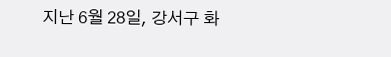지난 6월 28일, 강서구 화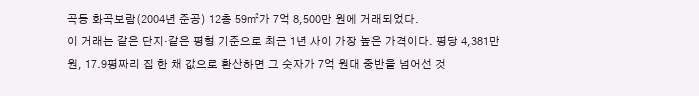곡동 화곡보람(2004년 준공) 12층 59㎡가 7억 8,500만 원에 거래되었다.
이 거래는 같은 단지·같은 평형 기준으로 최근 1년 사이 가장 높은 가격이다. 평당 4,381만 원, 17.9평짜리 집 한 채 값으로 환산하면 그 숫자가 7억 원대 중반을 넘어선 것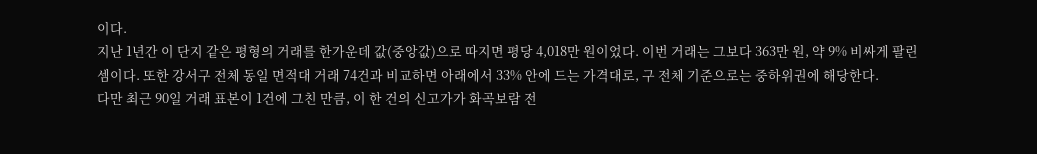이다.
지난 1년간 이 단지 같은 평형의 거래를 한가운데 값(중앙값)으로 따지면 평당 4,018만 원이었다. 이번 거래는 그보다 363만 원, 약 9% 비싸게 팔린 셈이다. 또한 강서구 전체 동일 면적대 거래 74건과 비교하면 아래에서 33% 안에 드는 가격대로, 구 전체 기준으로는 중하위권에 해당한다.
다만 최근 90일 거래 표본이 1건에 그친 만큼, 이 한 건의 신고가가 화곡보람 전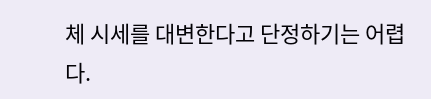체 시세를 대변한다고 단정하기는 어렵다.